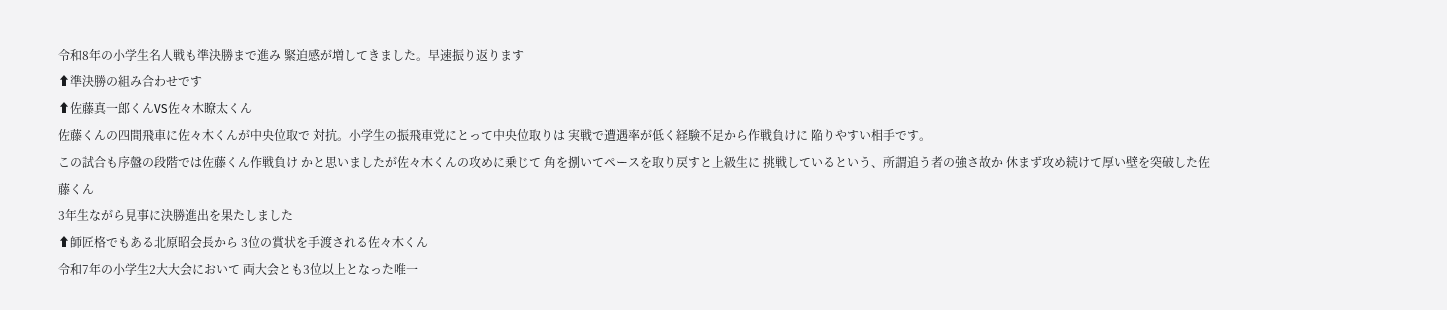令和8年の小学生名人戦も準決勝まで進み 緊迫感が増してきました。早速振り返ります
⬆準決勝の組み合わせです
⬆佐藤真一郎くんVS佐々木瞭太くん
佐藤くんの四間飛車に佐々木くんが中央位取で 対抗。小学生の振飛車党にとって中央位取りは 実戦で遭遇率が低く経験不足から作戦負けに 陥りやすい相手です。
この試合も序盤の段階では佐藤くん作戦負け かと思いましたが佐々木くんの攻めに乗じて 角を捌いてペースを取り戻すと上級生に 挑戦しているという、所謂追う者の強さ故か 休まず攻め続けて厚い壁を突破した佐藤くん
3年生ながら見事に決勝進出を果たしました
⬆師匠格でもある北原昭会長から 3位の賞状を手渡される佐々木くん
令和7年の小学生2大大会において 両大会とも3位以上となった唯一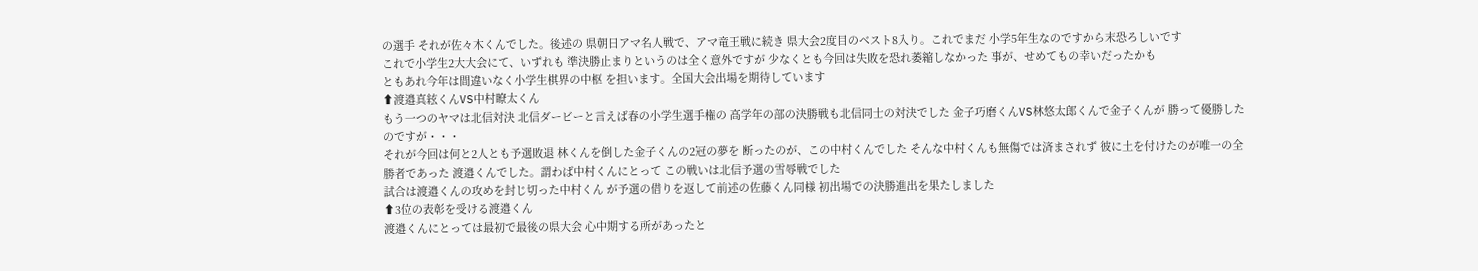の選手 それが佐々木くんでした。後述の 県朝日アマ名人戦で、アマ竜王戦に続き 県大会2度目のベスト8入り。これでまだ 小学5年生なのですから末恐ろしいです
これで小学生2大大会にて、いずれも 準決勝止まりというのは全く意外ですが 少なくとも今回は失敗を恐れ萎縮しなかった 事が、せめてもの幸いだったかも
ともあれ今年は間違いなく小学生棋界の中枢 を担います。全国大会出場を期待しています
⬆渡邉真絃くんVS中村瞭太くん
もう一つのヤマは北信対決 北信ダービーと言えば春の小学生選手権の 高学年の部の決勝戦も北信同士の対決でした 金子巧磨くんVS林悠太郎くんで金子くんが 勝って優勝したのですが・・・
それが今回は何と2人とも予選敗退 林くんを倒した金子くんの2冠の夢を 断ったのが、この中村くんでした そんな中村くんも無傷では済まされず 彼に土を付けたのが唯一の全勝者であった 渡邉くんでした。謂わば中村くんにとって この戦いは北信予選の雪辱戦でした
試合は渡邉くんの攻めを封じ切った中村くん が予選の借りを返して前述の佐藤くん同様 初出場での決勝進出を果たしました
⬆3位の表彰を受ける渡邉くん
渡邉くんにとっては最初で最後の県大会 心中期する所があったと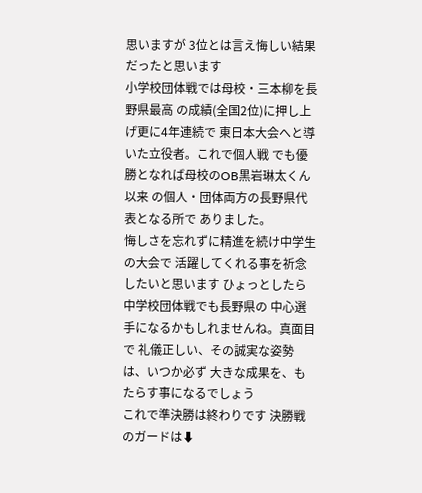思いますが 3位とは言え悔しい結果だったと思います
小学校団体戦では母校・三本柳を長野県最高 の成績(全国2位)に押し上げ更に4年連続で 東日本大会へと導いた立役者。これで個人戦 でも優勝となれば母校のOB黒岩琳太くん以来 の個人・団体両方の長野県代表となる所で ありました。
悔しさを忘れずに精進を続け中学生の大会で 活躍してくれる事を祈念したいと思います ひょっとしたら中学校団体戦でも長野県の 中心選手になるかもしれませんね。真面目で 礼儀正しい、その誠実な姿勢は、いつか必ず 大きな成果を、もたらす事になるでしょう
これで準決勝は終わりです 決勝戦のガードは⬇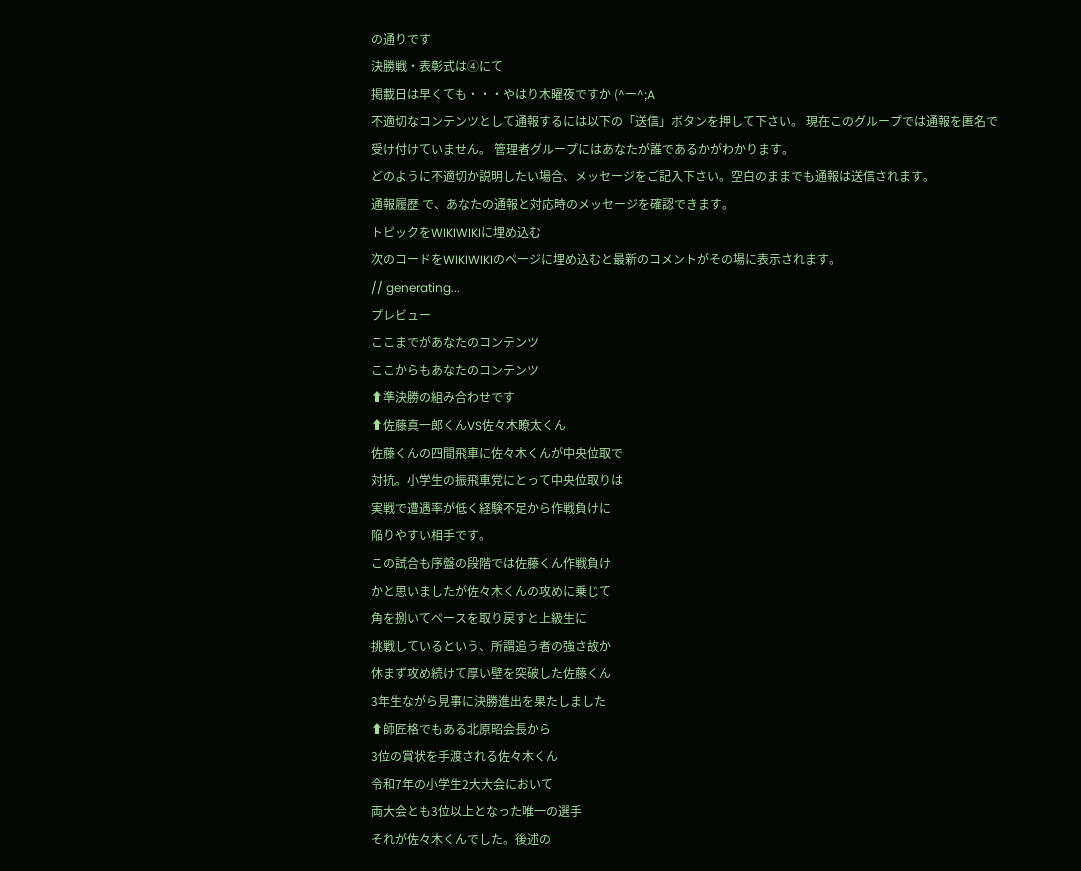の通りです
決勝戦・表彰式は④にて
掲載日は早くても・・・やはり木曜夜ですか (^ー^;A
不適切なコンテンツとして通報するには以下の「送信」ボタンを押して下さい。 現在このグループでは通報を匿名で受け付けていません。 管理者グループにはあなたが誰であるかがわかります。
どのように不適切か説明したい場合、メッセージをご記入下さい。空白のままでも通報は送信されます。
通報履歴 で、あなたの通報と対応時のメッセージを確認できます。
トピックをWIKIWIKIに埋め込む
次のコードをWIKIWIKIのページに埋め込むと最新のコメントがその場に表示されます。
// generating...
プレビュー
ここまでがあなたのコンテンツ
ここからもあなたのコンテンツ
⬆準決勝の組み合わせです
⬆佐藤真一郎くんVS佐々木瞭太くん
佐藤くんの四間飛車に佐々木くんが中央位取で
対抗。小学生の振飛車党にとって中央位取りは
実戦で遭遇率が低く経験不足から作戦負けに
陥りやすい相手です。
この試合も序盤の段階では佐藤くん作戦負け
かと思いましたが佐々木くんの攻めに乗じて
角を捌いてペースを取り戻すと上級生に
挑戦しているという、所謂追う者の強さ故か
休まず攻め続けて厚い壁を突破した佐藤くん
3年生ながら見事に決勝進出を果たしました
⬆師匠格でもある北原昭会長から
3位の賞状を手渡される佐々木くん
令和7年の小学生2大大会において
両大会とも3位以上となった唯一の選手
それが佐々木くんでした。後述の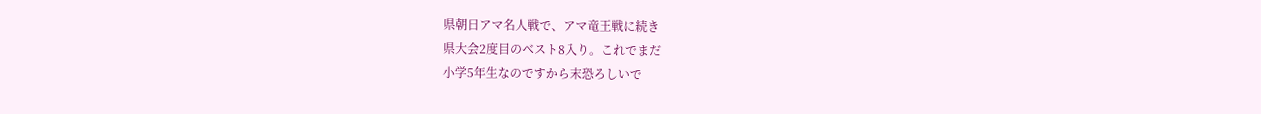県朝日アマ名人戦で、アマ竜王戦に続き
県大会2度目のベスト8入り。これでまだ
小学5年生なのですから末恐ろしいで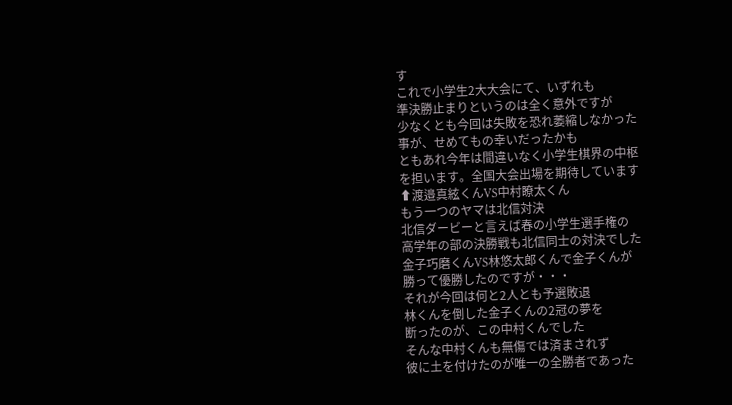す
これで小学生2大大会にて、いずれも
準決勝止まりというのは全く意外ですが
少なくとも今回は失敗を恐れ萎縮しなかった
事が、せめてもの幸いだったかも
ともあれ今年は間違いなく小学生棋界の中枢
を担います。全国大会出場を期待しています
⬆渡邉真絃くんVS中村瞭太くん
もう一つのヤマは北信対決
北信ダービーと言えば春の小学生選手権の
高学年の部の決勝戦も北信同士の対決でした
金子巧磨くんVS林悠太郎くんで金子くんが
勝って優勝したのですが・・・
それが今回は何と2人とも予選敗退
林くんを倒した金子くんの2冠の夢を
断ったのが、この中村くんでした
そんな中村くんも無傷では済まされず
彼に土を付けたのが唯一の全勝者であった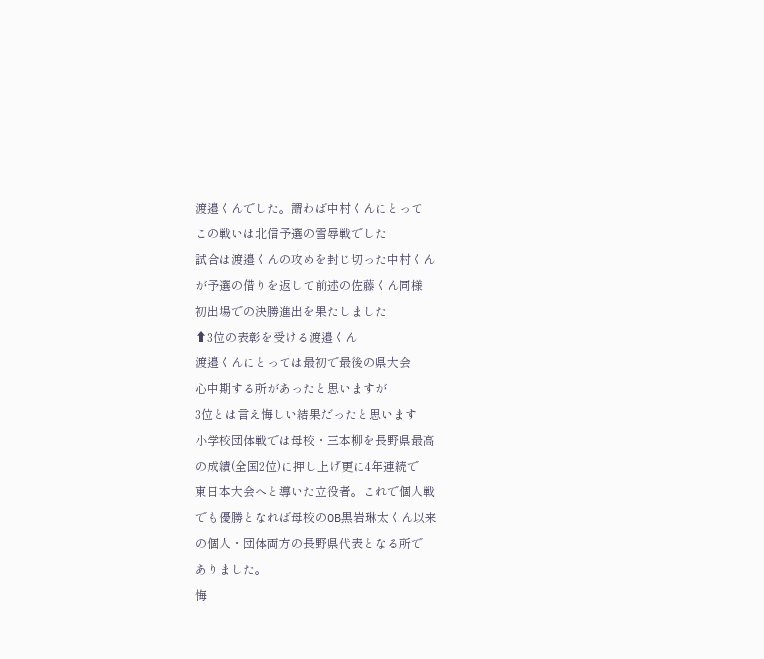渡邉くんでした。謂わば中村くんにとって
この戦いは北信予選の雪辱戦でした
試合は渡邉くんの攻めを封じ切った中村くん
が予選の借りを返して前述の佐藤くん同様
初出場での決勝進出を果たしました
⬆3位の表彰を受ける渡邉くん
渡邉くんにとっては最初で最後の県大会
心中期する所があったと思いますが
3位とは言え悔しい結果だったと思います
小学校団体戦では母校・三本柳を長野県最高
の成績(全国2位)に押し上げ更に4年連続で
東日本大会へと導いた立役者。これで個人戦
でも優勝となれば母校のOB黒岩琳太くん以来
の個人・団体両方の長野県代表となる所で
ありました。
悔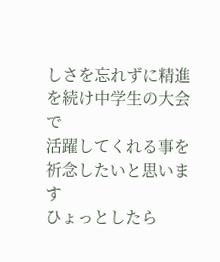しさを忘れずに精進を続け中学生の大会で
活躍してくれる事を祈念したいと思います
ひょっとしたら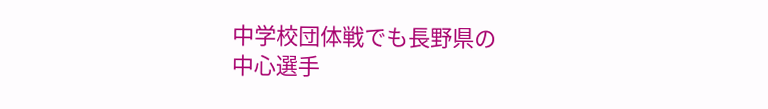中学校団体戦でも長野県の
中心選手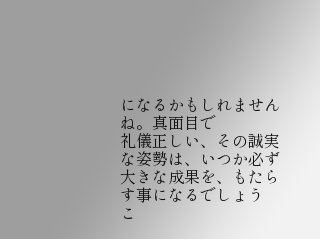になるかもしれませんね。真面目で
礼儀正しい、その誠実な姿勢は、いつか必ず
大きな成果を、もたらす事になるでしょう
こ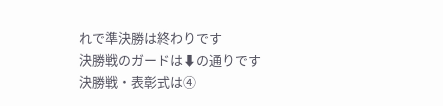れで準決勝は終わりです
決勝戦のガードは⬇の通りです
決勝戦・表彰式は④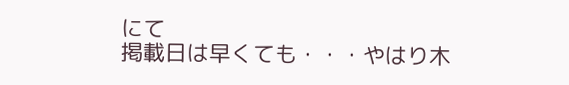にて
掲載日は早くても・・・やはり木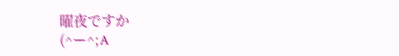曜夜ですか
(^ー^;A